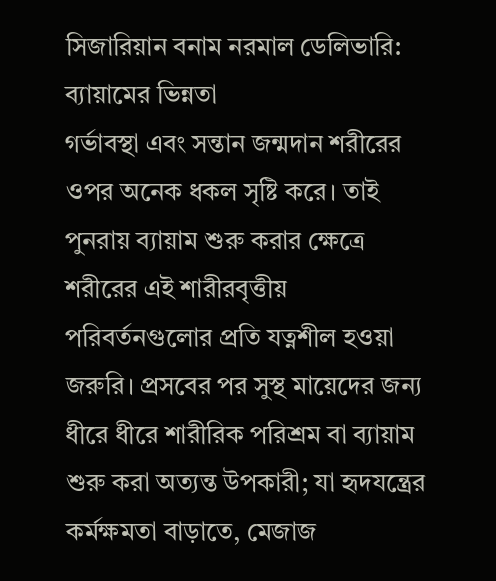সিজারিয়ান বনাম নরমাল ডেলিভারি: ব্যায়ামের ভিন্নতা
গর্ভাবস্থা এবং সন্তান জন্মদান শরীরের ওপর অনেক ধকল সৃষ্টি করে। তাই পুনরায় ব্যায়াম শুরু করার ক্ষেত্রে শরীরের এই শারীরবৃত্তীয় পরিবর্তনগুলোর প্রতি যত্নশীল হওয়া জরুরি। প্রসবের পর সুস্থ মায়েদের জন্য ধীরে ধীরে শারীরিক পরিশ্রম বা ব্যায়াম শুরু করা অত্যন্ত উপকারী; যা হৃদযন্ত্রের কর্মক্ষমতা বাড়াতে, মেজাজ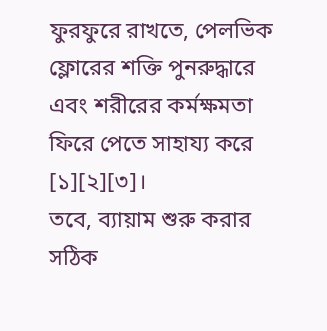ফুরফুরে রাখতে, পেলভিক ফ্লোরের শক্তি পুনরুদ্ধারে এবং শরীরের কর্মক্ষমতা ফিরে পেতে সাহায্য করে [১][২][৩]।
তবে, ব্যায়াম শুরু করার সঠিক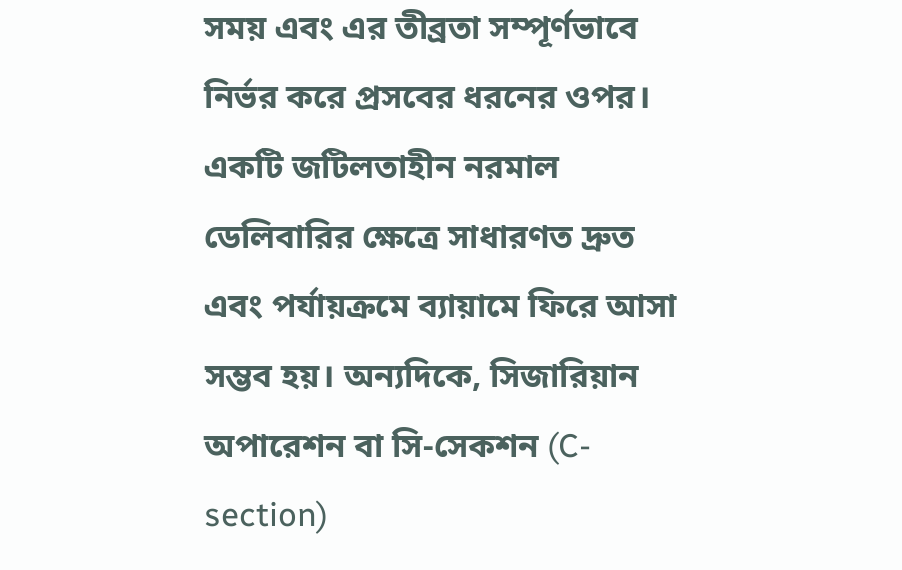সময় এবং এর তীব্রতা সম্পূর্ণভাবে নির্ভর করে প্রসবের ধরনের ওপর। একটি জটিলতাহীন নরমাল ডেলিবারির ক্ষেত্রে সাধারণত দ্রুত এবং পর্যায়ক্রমে ব্যায়ামে ফিরে আসা সম্ভব হয়। অন্যদিকে, সিজারিয়ান অপারেশন বা সি-সেকশন (C-section)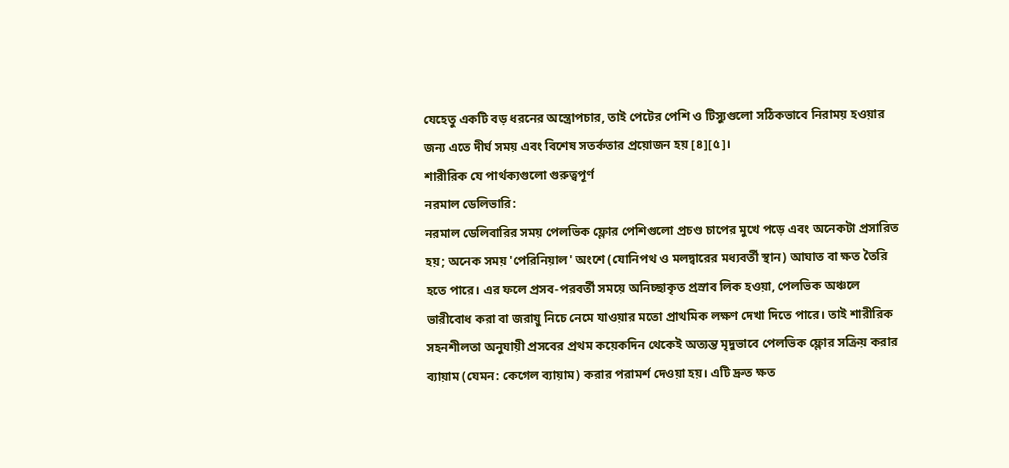যেহেতু একটি বড় ধরনের অস্ত্রোপচার, তাই পেটের পেশি ও টিস্যুগুলো সঠিকভাবে নিরাময় হওয়ার জন্য এতে দীর্ঘ সময় এবং বিশেষ সতর্কতার প্রয়োজন হয় [৪][৫]।
শারীরিক যে পার্থক্যগুলো গুরুত্বপূর্ণ
নরমাল ডেলিভারি:
নরমাল ডেলিবারির সময় পেলভিক ফ্লোর পেশিগুলো প্রচণ্ড চাপের মুখে পড়ে এবং অনেকটা প্রসারিত হয়; অনেক সময় 'পেরিনিয়াল' অংশে (যোনিপথ ও মলদ্বারের মধ্যবর্তী স্থান) আঘাত বা ক্ষত তৈরি হতে পারে। এর ফলে প্রসব-পরবর্তী সময়ে অনিচ্ছাকৃত প্রস্রাব লিক হওয়া, পেলভিক অঞ্চলে ভারীবোধ করা বা জরায়ু নিচে নেমে যাওয়ার মতো প্রাথমিক লক্ষণ দেখা দিতে পারে। তাই শারীরিক সহনশীলতা অনুযায়ী প্রসবের প্রথম কয়েকদিন থেকেই অত্যন্ত মৃদুভাবে পেলভিক ফ্লোর সক্রিয় করার ব্যায়াম (যেমন: কেগেল ব্যায়াম) করার পরামর্শ দেওয়া হয়। এটি দ্রুত ক্ষত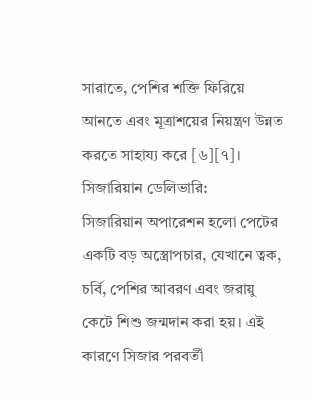সারাতে, পেশির শক্তি ফিরিয়ে আনতে এবং মূত্রাশয়ের নিয়ন্ত্রণ উন্নত করতে সাহায্য করে [৬][৭]।
সিজারিয়ান ডেলিভারি:
সিজারিয়ান অপারেশন হলো পেটের একটি বড় অস্ত্রোপচার, যেখানে ত্বক, চর্বি, পেশির আবরণ এবং জরায়ু কেটে শিশু জন্মদান করা হয়। এই কারণে সিজার পরবর্তী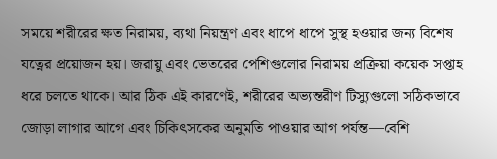সময়ে শরীরের ক্ষত নিরাময়, ব্যথা নিয়ন্ত্রণ এবং ধাপে ধাপে সুস্থ হওয়ার জন্য বিশেষ যত্নের প্রয়োজন হয়। জরায়ু এবং ভেতরের পেশিগুলোর নিরাময় প্রক্রিয়া কয়েক সপ্তাহ ধরে চলতে থাকে। আর ঠিক এই কারণেই, শরীরের অভ্যন্তরীণ টিস্যুগুলো সঠিকভাবে জোড়া লাগার আগে এবং চিকিৎসকের অনুমতি পাওয়ার আগ পর্যন্ত—বেশি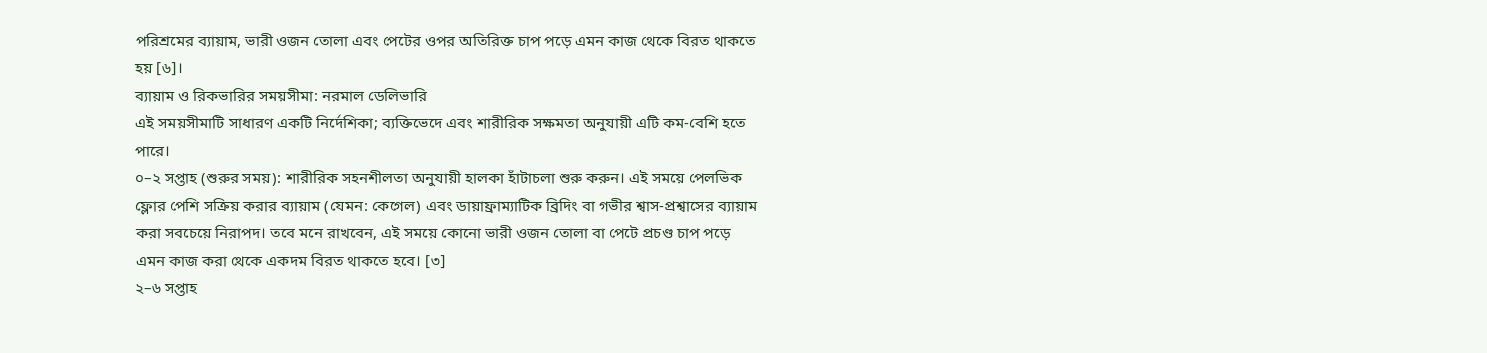পরিশ্রমের ব্যায়াম, ভারী ওজন তোলা এবং পেটের ওপর অতিরিক্ত চাপ পড়ে এমন কাজ থেকে বিরত থাকতে হয় [৬]।
ব্যায়াম ও রিকভারির সময়সীমা: নরমাল ডেলিভারি
এই সময়সীমাটি সাধারণ একটি নির্দেশিকা; ব্যক্তিভেদে এবং শারীরিক সক্ষমতা অনুযায়ী এটি কম-বেশি হতে পারে।
০–২ সপ্তাহ (শুরুর সময়): শারীরিক সহনশীলতা অনুযায়ী হালকা হাঁটাচলা শুরু করুন। এই সময়ে পেলভিক ফ্লোর পেশি সক্রিয় করার ব্যায়াম (যেমন: কেগেল) এবং ডায়াফ্রাম্যাটিক ব্রিদিং বা গভীর শ্বাস-প্রশ্বাসের ব্যায়াম করা সবচেয়ে নিরাপদ। তবে মনে রাখবেন, এই সময়ে কোনো ভারী ওজন তোলা বা পেটে প্রচণ্ড চাপ পড়ে এমন কাজ করা থেকে একদম বিরত থাকতে হবে। [৩]
২–৬ সপ্তাহ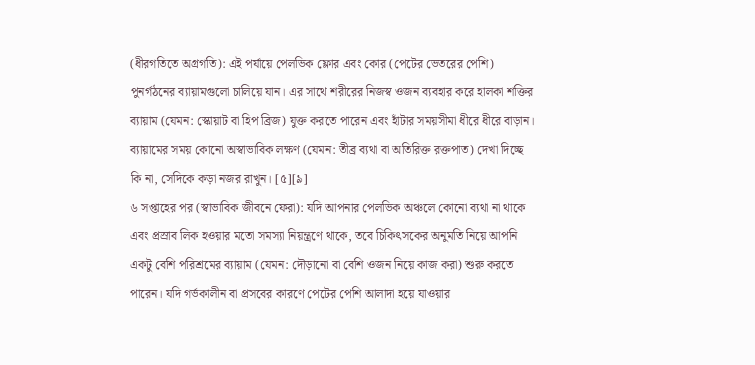(ধীরগতিতে অগ্রগতি): এই পর্যায়ে পেলভিক ফ্লোর এবং কোর (পেটের ভেতরের পেশি) পুনর্গঠনের ব্যায়ামগুলো চালিয়ে যান। এর সাথে শরীরের নিজস্ব ওজন ব্যবহার করে হালকা শক্তির ব্যায়াম (যেমন: স্কোয়াট বা হিপ ব্রিজ) যুক্ত করতে পারেন এবং হাঁটার সময়সীমা ধীরে ধীরে বাড়ান। ব্যায়ামের সময় কোনো অস্বাভাবিক লক্ষণ (যেমন: তীব্র ব্যথা বা অতিরিক্ত রক্তপাত) দেখা দিচ্ছে কি না, সেদিকে কড়া নজর রাখুন। [৫][৯]
৬ সপ্তাহের পর (স্বাভাবিক জীবনে ফেরা): যদি আপনার পেলভিক অঞ্চলে কোনো ব্যথা না থাকে এবং প্রস্রাব লিক হওয়ার মতো সমস্যা নিয়ন্ত্রণে থাকে, তবে চিকিৎসকের অনুমতি নিয়ে আপনি একটু বেশি পরিশ্রমের ব্যায়াম (যেমন: দৌড়ানো বা বেশি ওজন নিয়ে কাজ করা) শুরু করতে পারেন। যদি গর্ভকালীন বা প্রসবের কারণে পেটের পেশি আলাদা হয়ে যাওয়ার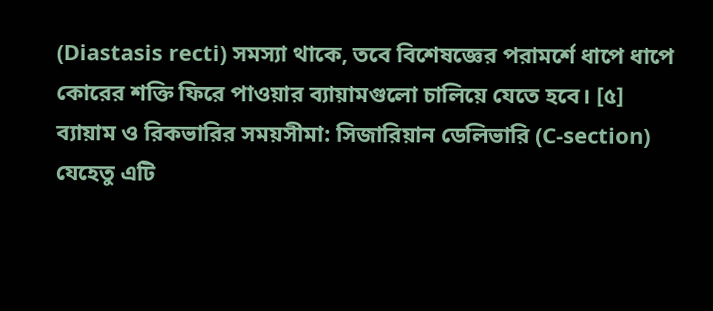(Diastasis recti) সমস্যা থাকে, তবে বিশেষজ্ঞের পরামর্শে ধাপে ধাপে কোরের শক্তি ফিরে পাওয়ার ব্যায়ামগুলো চালিয়ে যেতে হবে। [৫]
ব্যায়াম ও রিকভারির সময়সীমা: সিজারিয়ান ডেলিভারি (C-section)
যেহেতু এটি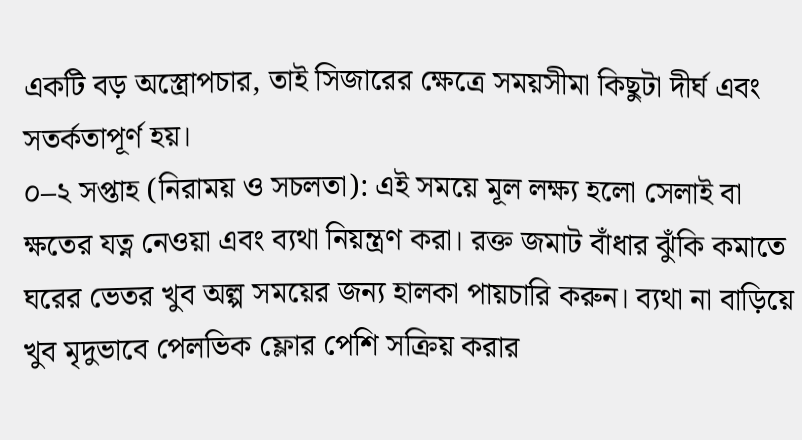একটি বড় অস্ত্রোপচার, তাই সিজারের ক্ষেত্রে সময়সীমা কিছুটা দীর্ঘ এবং সতর্কতাপূর্ণ হয়।
০–২ সপ্তাহ (নিরাময় ও সচলতা): এই সময়ে মূল লক্ষ্য হলো সেলাই বা ক্ষতের যত্ন নেওয়া এবং ব্যথা নিয়ন্ত্রণ করা। রক্ত জমাট বাঁধার ঝুঁকি কমাতে ঘরের ভেতর খুব অল্প সময়ের জন্য হালকা পায়চারি করুন। ব্যথা না বাড়িয়ে খুব মৃদুভাবে পেলভিক ফ্লোর পেশি সক্রিয় করার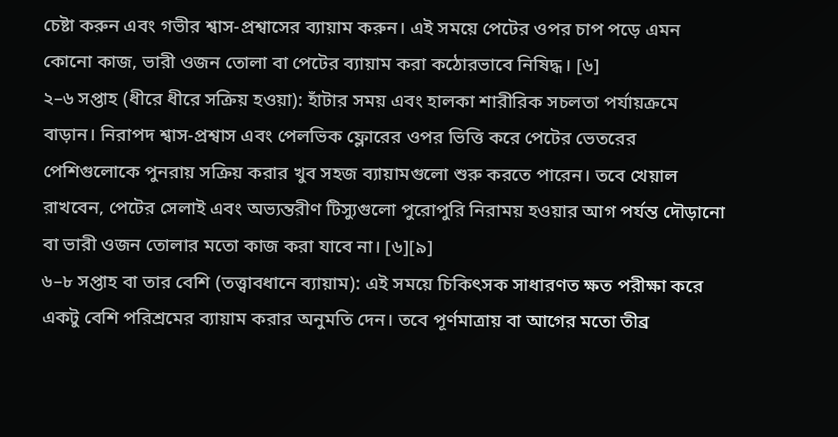চেষ্টা করুন এবং গভীর শ্বাস-প্রশ্বাসের ব্যায়াম করুন। এই সময়ে পেটের ওপর চাপ পড়ে এমন কোনো কাজ, ভারী ওজন তোলা বা পেটের ব্যায়াম করা কঠোরভাবে নিষিদ্ধ। [৬]
২–৬ সপ্তাহ (ধীরে ধীরে সক্রিয় হওয়া): হাঁটার সময় এবং হালকা শারীরিক সচলতা পর্যায়ক্রমে বাড়ান। নিরাপদ শ্বাস-প্রশ্বাস এবং পেলভিক ফ্লোরের ওপর ভিত্তি করে পেটের ভেতরের পেশিগুলোকে পুনরায় সক্রিয় করার খুব সহজ ব্যায়ামগুলো শুরু করতে পারেন। তবে খেয়াল রাখবেন, পেটের সেলাই এবং অভ্যন্তরীণ টিস্যুগুলো পুরোপুরি নিরাময় হওয়ার আগ পর্যন্ত দৌড়ানো বা ভারী ওজন তোলার মতো কাজ করা যাবে না। [৬][৯]
৬–৮ সপ্তাহ বা তার বেশি (তত্ত্বাবধানে ব্যায়াম): এই সময়ে চিকিৎসক সাধারণত ক্ষত পরীক্ষা করে একটু বেশি পরিশ্রমের ব্যায়াম করার অনুমতি দেন। তবে পূর্ণমাত্রায় বা আগের মতো তীব্র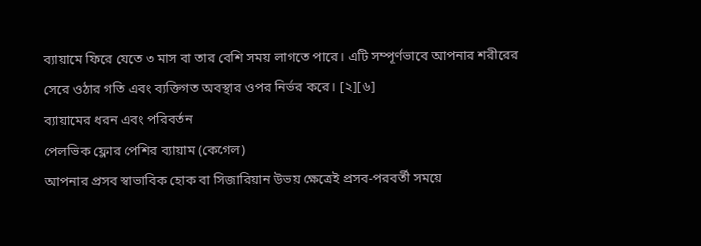ব্যায়ামে ফিরে যেতে ৩ মাস বা তার বেশি সময় লাগতে পারে। এটি সম্পূর্ণভাবে আপনার শরীরের সেরে ওঠার গতি এবং ব্যক্তিগত অবস্থার ওপর নির্ভর করে। [২][৬]
ব্যায়ামের ধরন এবং পরিবর্তন
পেলভিক ফ্লোর পেশির ব্যায়াম (কেগেল)
আপনার প্রসব স্বাভাবিক হোক বা সিজারিয়ান উভয় ক্ষেত্রেই প্রসব-পরবর্তী সময়ে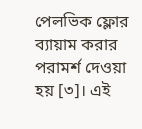পেলভিক ফ্লোর ব্যায়াম করার পরামর্শ দেওয়া হয় [৩]। এই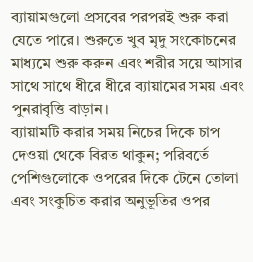ব্যায়ামগুলো প্রসবের পরপরই শুরু করা যেতে পারে। শুরুতে খুব মৃদু সংকোচনের মাধ্যমে শুরু করুন এবং শরীর সয়ে আসার সাথে সাথে ধীরে ধীরে ব্যায়ামের সময় এবং পুনরাবৃত্তি বাড়ান।
ব্যায়ামটি করার সময় নিচের দিকে চাপ দেওয়া থেকে বিরত থাকুন; পরিবর্তে পেশিগুলোকে ওপরের দিকে টেনে তোলা এবং সংকুচিত করার অনুভূতির ওপর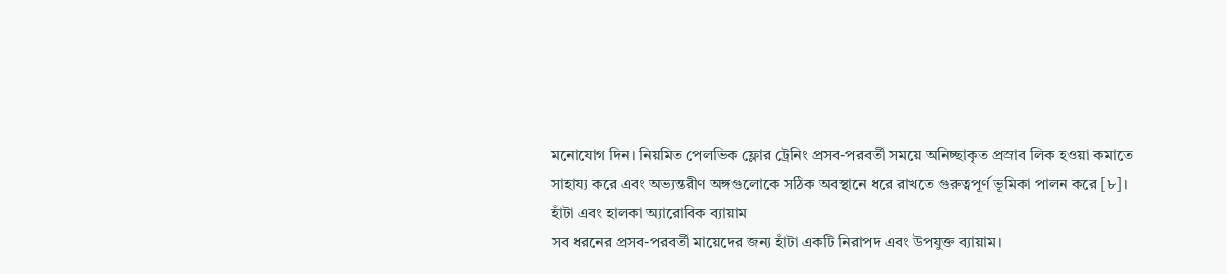মনোযোগ দিন। নিয়মিত পেলভিক ফ্লোর ট্রেনিং প্রসব-পরবর্তী সময়ে অনিচ্ছাকৃত প্রস্রাব লিক হওয়া কমাতে সাহায্য করে এবং অভ্যন্তরীণ অঙ্গগুলোকে সঠিক অবস্থানে ধরে রাখতে গুরুত্বপূর্ণ ভূমিকা পালন করে [৮]।
হাঁটা এবং হালকা অ্যারোবিক ব্যায়াম
সব ধরনের প্রসব-পরবর্তী মায়েদের জন্য হাঁটা একটি নিরাপদ এবং উপযুক্ত ব্যায়াম।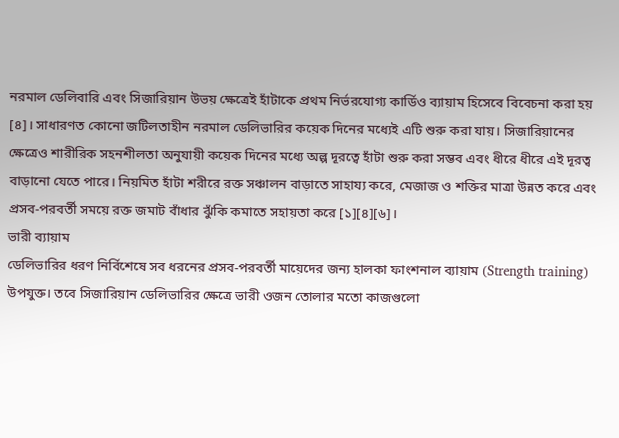নরমাল ডেলিবারি এবং সিজারিয়ান উভয় ক্ষেত্রেই হাঁটাকে প্রথম নির্ভরযোগ্য কার্ডিও ব্যায়াম হিসেবে বিবেচনা করা হয় [৪]। সাধারণত কোনো জটিলতাহীন নরমাল ডেলিভারির কয়েক দিনের মধ্যেই এটি শুরু করা যায়। সিজারিয়ানের ক্ষেত্রেও শারীরিক সহনশীলতা অনুযায়ী কয়েক দিনের মধ্যে অল্প দূরত্বে হাঁটা শুরু করা সম্ভব এবং ধীরে ধীরে এই দূরত্ব বাড়ানো যেতে পারে। নিয়মিত হাঁটা শরীরে রক্ত সঞ্চালন বাড়াতে সাহায্য করে, মেজাজ ও শক্তির মাত্রা উন্নত করে এবং প্রসব-পরবর্তী সময়ে রক্ত জমাট বাঁধার ঝুঁকি কমাতে সহায়তা করে [১][৪][৬]।
ভারী ব্যায়াম
ডেলিভারির ধরণ নির্বিশেষে সব ধরনের প্রসব-পরবর্তী মায়েদের জন্য হালকা ফাংশনাল ব্যায়াম (Strength training) উপযুক্ত। তবে সিজারিয়ান ডেলিভারির ক্ষেত্রে ভারী ওজন তোলার মতো কাজগুলো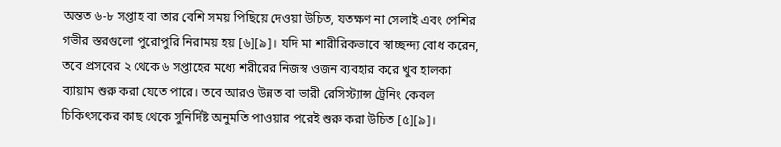অন্তত ৬-৮ সপ্তাহ বা তার বেশি সময় পিছিয়ে দেওয়া উচিত, যতক্ষণ না সেলাই এবং পেশির গভীর স্তরগুলো পুরোপুরি নিরাময় হয় [৬][৯]। যদি মা শারীরিকভাবে স্বাচ্ছন্দ্য বোধ করেন, তবে প্রসবের ২ থেকে ৬ সপ্তাহের মধ্যে শরীরের নিজস্ব ওজন ব্যবহার করে খুব হালকা ব্যায়াম শুরু করা যেতে পারে। তবে আরও উন্নত বা ভারী রেসিস্ট্যান্স ট্রেনিং কেবল চিকিৎসকের কাছ থেকে সুনির্দিষ্ট অনুমতি পাওয়ার পরেই শুরু করা উচিত [৫][৯]।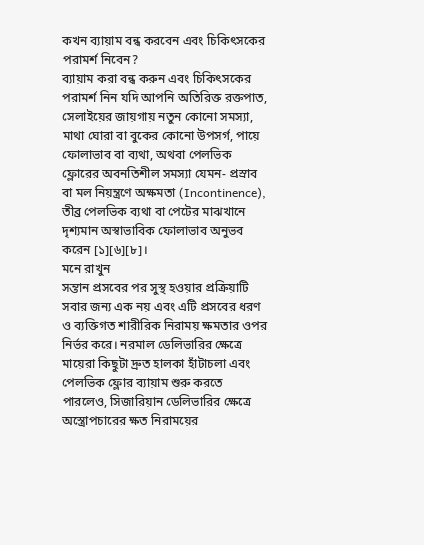কখন ব্যায়াম বন্ধ করবেন এবং চিকিৎসকের পরামর্শ নিবেন?
ব্যায়াম করা বন্ধ করুন এবং চিকিৎসকের পরামর্শ নিন যদি আপনি অতিরিক্ত রক্তপাত, সেলাইয়ের জায়গায় নতুন কোনো সমস্যা, মাথা ঘোরা বা বুকের কোনো উপসর্গ, পায়ে ফোলাভাব বা ব্যথা, অথবা পেলভিক ফ্লোরের অবনতিশীল সমস্যা যেমন- প্রস্রাব বা মল নিয়ন্ত্রণে অক্ষমতা (Incontinence), তীব্র পেলভিক ব্যথা বা পেটের মাঝখানে দৃশ্যমান অস্বাভাবিক ফোলাভাব অনুভব করেন [১][৬][৮]।
মনে রাখুন
সন্তান প্রসবের পর সুস্থ হওয়ার প্রক্রিয়াটি সবার জন্য এক নয় এবং এটি প্রসবের ধরণ ও ব্যক্তিগত শারীরিক নিরাময় ক্ষমতার ওপর নির্ভর করে। নরমাল ডেলিভারির ক্ষেত্রে মায়েরা কিছুটা দ্রুত হালকা হাঁটাচলা এবং পেলভিক ফ্লোর ব্যায়াম শুরু করতে পারলেও, সিজারিয়ান ডেলিভারির ক্ষেত্রে অস্ত্রোপচারের ক্ষত নিরাময়ের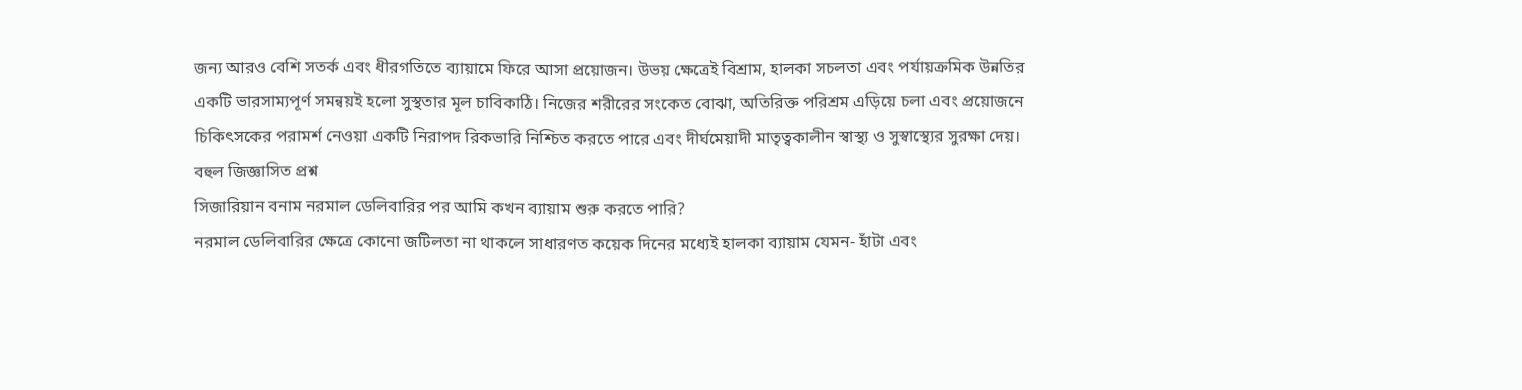জন্য আরও বেশি সতর্ক এবং ধীরগতিতে ব্যায়ামে ফিরে আসা প্রয়োজন। উভয় ক্ষেত্রেই বিশ্রাম, হালকা সচলতা এবং পর্যায়ক্রমিক উন্নতির একটি ভারসাম্যপূর্ণ সমন্বয়ই হলো সুস্থতার মূল চাবিকাঠি। নিজের শরীরের সংকেত বোঝা, অতিরিক্ত পরিশ্রম এড়িয়ে চলা এবং প্রয়োজনে চিকিৎসকের পরামর্শ নেওয়া একটি নিরাপদ রিকভারি নিশ্চিত করতে পারে এবং দীর্ঘমেয়াদী মাতৃত্বকালীন স্বাস্থ্য ও সুস্বাস্থ্যের সুরক্ষা দেয়।
বহুল জিজ্ঞাসিত প্রশ্ন
সিজারিয়ান বনাম নরমাল ডেলিবারির পর আমি কখন ব্যায়াম শুরু করতে পারি?
নরমাল ডেলিবারির ক্ষেত্রে কোনো জটিলতা না থাকলে সাধারণত কয়েক দিনের মধ্যেই হালকা ব্যায়াম যেমন- হাঁটা এবং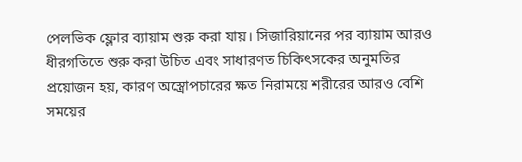পেলভিক ফ্লোর ব্যায়াম শুরু করা যায়। সিজারিয়ানের পর ব্যায়াম আরও ধীরগতিতে শুরু করা উচিত এবং সাধারণত চিকিৎসকের অনুমতির প্রয়োজন হয়, কারণ অস্ত্রোপচারের ক্ষত নিরাময়ে শরীরের আরও বেশি সময়ের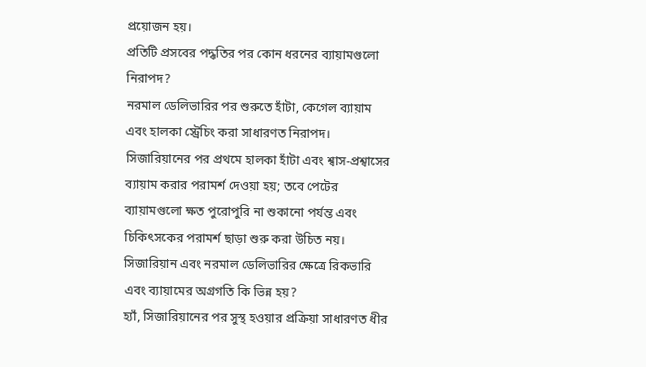প্রয়োজন হয়।
প্রতিটি প্রসবের পদ্ধতির পর কোন ধরনের ব্যায়ামগুলো নিরাপদ?
নরমাল ডেলিভারির পর শুরুতে হাঁটা, কেগেল ব্যায়াম এবং হালকা স্ট্রেচিং করা সাধারণত নিরাপদ। সিজারিয়ানের পর প্রথমে হালকা হাঁটা এবং শ্বাস-প্রশ্বাসের ব্যায়াম করার পরামর্শ দেওয়া হয়; তবে পেটের ব্যায়ামগুলো ক্ষত পুরোপুরি না শুকানো পর্যন্ত এবং চিকিৎসকের পরামর্শ ছাড়া শুরু করা উচিত নয়।
সিজারিয়ান এবং নরমাল ডেলিভারির ক্ষেত্রে রিকভারি এবং ব্যায়ামের অগ্রগতি কি ভিন্ন হয়?
হ্যাঁ, সিজারিয়ানের পর সুস্থ হওয়ার প্রক্রিয়া সাধারণত ধীর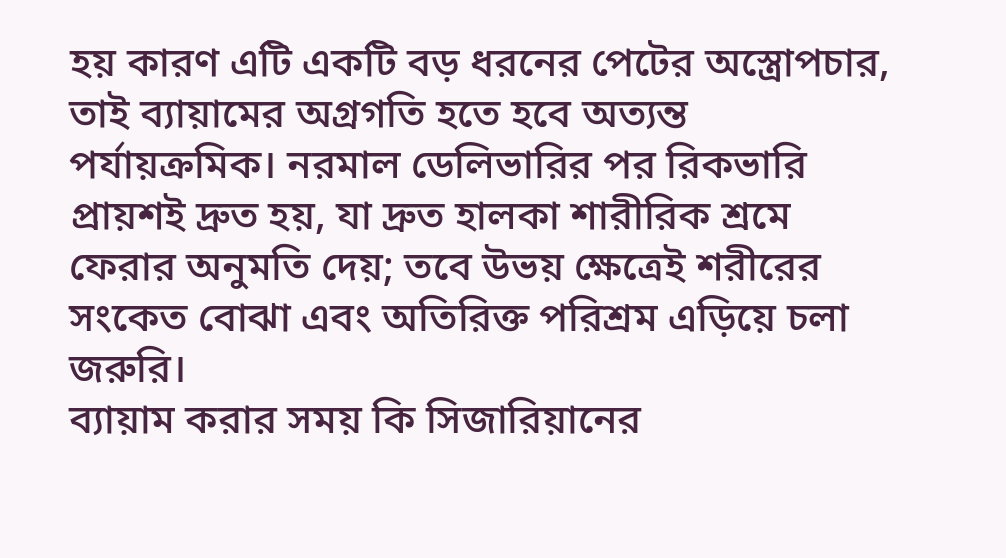হয় কারণ এটি একটি বড় ধরনের পেটের অস্ত্রোপচার, তাই ব্যায়ামের অগ্রগতি হতে হবে অত্যন্ত পর্যায়ক্রমিক। নরমাল ডেলিভারির পর রিকভারি প্রায়শই দ্রুত হয়, যা দ্রুত হালকা শারীরিক শ্রমে ফেরার অনুমতি দেয়; তবে উভয় ক্ষেত্রেই শরীরের সংকেত বোঝা এবং অতিরিক্ত পরিশ্রম এড়িয়ে চলা জরুরি।
ব্যায়াম করার সময় কি সিজারিয়ানের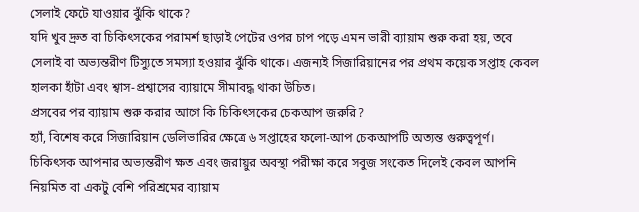সেলাই ফেটে যাওয়ার ঝুঁকি থাকে?
যদি খুব দ্রুত বা চিকিৎসকের পরামর্শ ছাড়াই পেটের ওপর চাপ পড়ে এমন ভারী ব্যায়াম শুরু করা হয়, তবে সেলাই বা অভ্যন্তরীণ টিস্যুতে সমস্যা হওয়ার ঝুঁকি থাকে। এজন্যই সিজারিয়ানের পর প্রথম কয়েক সপ্তাহ কেবল হালকা হাঁটা এবং শ্বাস-প্রশ্বাসের ব্যায়ামে সীমাবদ্ধ থাকা উচিত।
প্রসবের পর ব্যায়াম শুরু করার আগে কি চিকিৎসকের চেকআপ জরুরি?
হ্যাঁ, বিশেষ করে সিজারিয়ান ডেলিভারির ক্ষেত্রে ৬ সপ্তাহের ফলো-আপ চেকআপটি অত্যন্ত গুরুত্বপূর্ণ। চিকিৎসক আপনার অভ্যন্তরীণ ক্ষত এবং জরায়ুর অবস্থা পরীক্ষা করে সবুজ সংকেত দিলেই কেবল আপনি নিয়মিত বা একটু বেশি পরিশ্রমের ব্যায়াম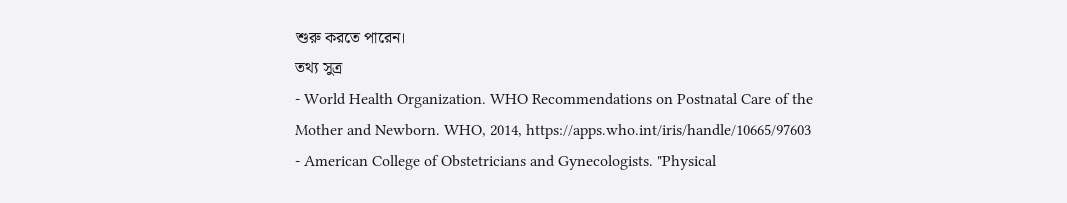শুরু করতে পারেন।
তথ্য সুত্র
- World Health Organization. WHO Recommendations on Postnatal Care of the Mother and Newborn. WHO, 2014, https://apps.who.int/iris/handle/10665/97603
- American College of Obstetricians and Gynecologists. "Physical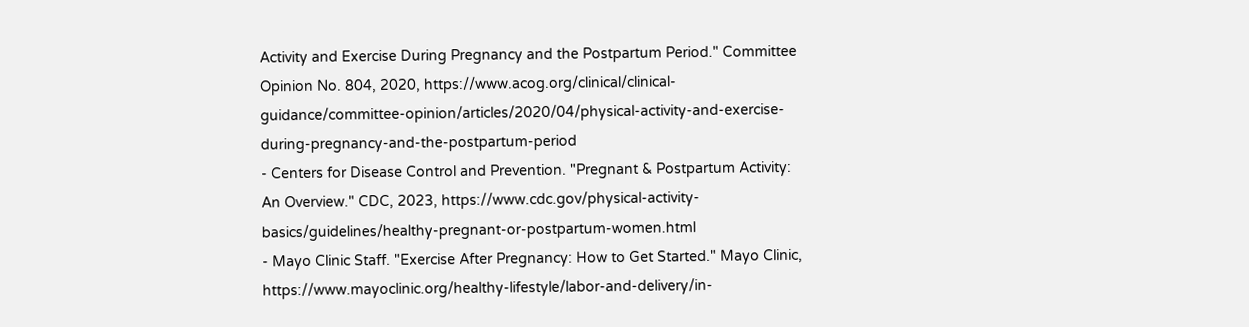Activity and Exercise During Pregnancy and the Postpartum Period." Committee Opinion No. 804, 2020, https://www.acog.org/clinical/clinical-guidance/committee-opinion/articles/2020/04/physical-activity-and-exercise-during-pregnancy-and-the-postpartum-period
- Centers for Disease Control and Prevention. "Pregnant & Postpartum Activity: An Overview." CDC, 2023, https://www.cdc.gov/physical-activity-basics/guidelines/healthy-pregnant-or-postpartum-women.html
- Mayo Clinic Staff. "Exercise After Pregnancy: How to Get Started." Mayo Clinic, https://www.mayoclinic.org/healthy-lifestyle/labor-and-delivery/in-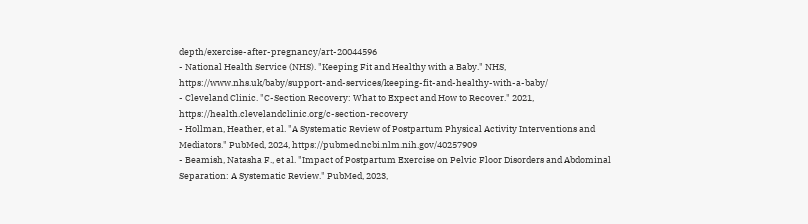depth/exercise-after-pregnancy/art-20044596
- National Health Service (NHS). "Keeping Fit and Healthy with a Baby." NHS, https://www.nhs.uk/baby/support-and-services/keeping-fit-and-healthy-with-a-baby/
- Cleveland Clinic. "C-Section Recovery: What to Expect and How to Recover." 2021, https://health.clevelandclinic.org/c-section-recovery
- Hollman, Heather, et al. "A Systematic Review of Postpartum Physical Activity Interventions and Mediators." PubMed, 2024, https://pubmed.ncbi.nlm.nih.gov/40257909
- Beamish, Natasha F., et al. "Impact of Postpartum Exercise on Pelvic Floor Disorders and Abdominal Separation: A Systematic Review." PubMed, 2023,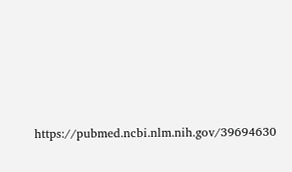https://pubmed.ncbi.nlm.nih.gov/39694630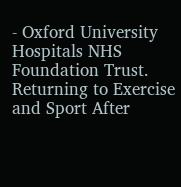- Oxford University Hospitals NHS Foundation Trust. Returning to Exercise and Sport After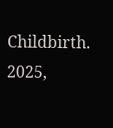Childbirth. 2025,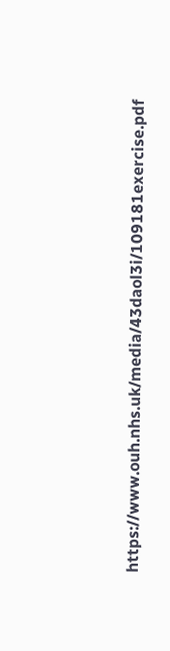https://www.ouh.nhs.uk/media/43daol3i/109181exercise.pdf